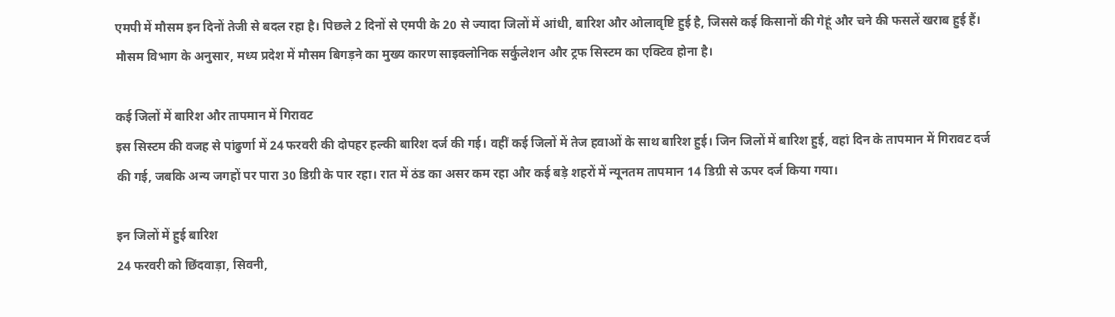एमपी में मौसम इन दिनों तेजी से बदल रहा है। पिछले 2 दिनों से एमपी के 20 से ज्यादा जिलों में आंधी, बारिश और ओलावृष्टि हुई है, जिससे कई किसानों की गेहूं और चने की फसलें खराब हुई हैं। मौसम विभाग के अनुसार, मध्य प्रदेश में मौसम बिगड़ने का मुख्य कारण साइक्लोनिक सर्कुलेशन और ट्रफ सिस्टम का एक्टिव होना है।

कई जिलों में बारिश और तापमान में गिरावट
इस सिस्टम की वजह से पांढुर्णा में 24 फरवरी की दोपहर हल्की बारिश दर्ज की गई। वहीं कई जिलों में तेज हवाओं के साथ बारिश हुई। जिन जिलों में बारिश हुई, वहां दिन के तापमान में गिरावट दर्ज की गई, जबकि अन्य जगहों पर पारा 30 डिग्री के पार रहा। रात में ठंड का असर कम रहा और कई बड़े शहरों में न्यूनतम तापमान 14 डिग्री से ऊपर दर्ज किया गया।

इन जिलों में हुई बारिश
24 फरवरी को छिंदवाड़ा, सिवनी,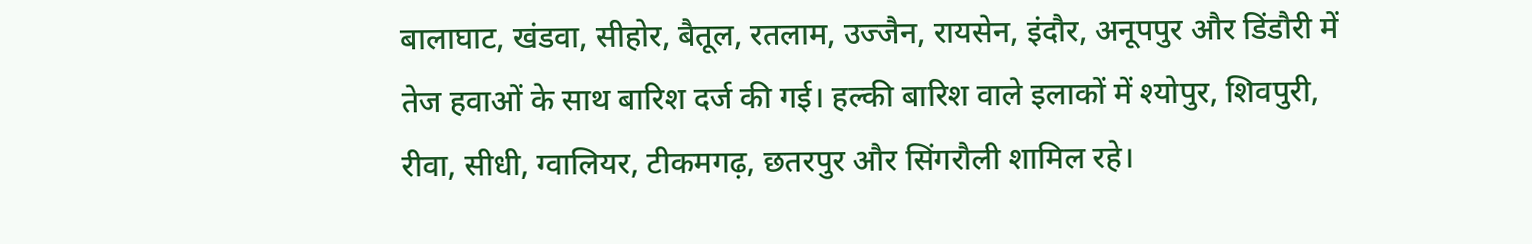बालाघाट, खंडवा, सीहोर, बैतूल, रतलाम, उज्जैन, रायसेन, इंदौर, अनूपपुर और डिंडौरी में तेज हवाओं के साथ बारिश दर्ज की गई। हल्की बारिश वाले इलाकों में श्योपुर, शिवपुरी, रीवा, सीधी, ग्वालियर, टीकमगढ़, छतरपुर और सिंगरौली शामिल रहे।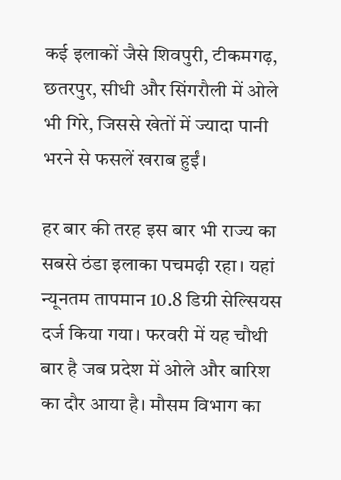कई इलाकों जैसे शिवपुरी, टीकमगढ़, छतरपुर, सीधी और सिंगरौली में ओले भी गिरे, जिससे खेतों में ज्यादा पानी भरने से फसलें खराब हुईं।

हर बार की तरह इस बार भी राज्य का सबसे ठंडा इलाका पचमढ़ी रहा। यहां न्यूनतम तापमान 10.8 डिग्री सेल्सियस दर्ज किया गया। फरवरी में यह चौथी बार है जब प्रदेश में ओले और बारिश का दौर आया है। मौसम विभाग का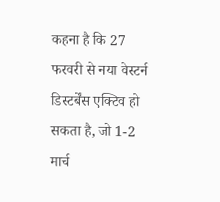कहना है कि 27 फरवरी से नया वेस्टर्न डिस्टर्बेंस एक्टिव हो सकता है, जो 1-2 मार्च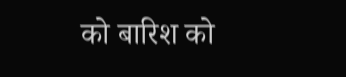को बारिश को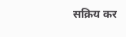सक्रिय कर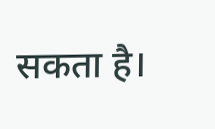सकता है।